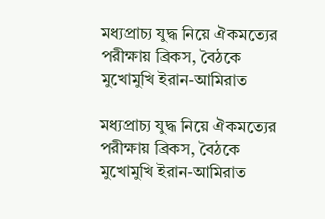মধ্যপ্রাচ্য যুদ্ধ নিয়ে ঐকমত্যের পরীক্ষায় ব্রিকস, বৈঠকে মুখোমুখি ইরান-আমিরাত

মধ্যপ্রাচ্য যুদ্ধ নিয়ে ঐকমত্যের পরীক্ষায় ব্রিকস, বৈঠকে মুখোমুখি ইরান-আমিরাত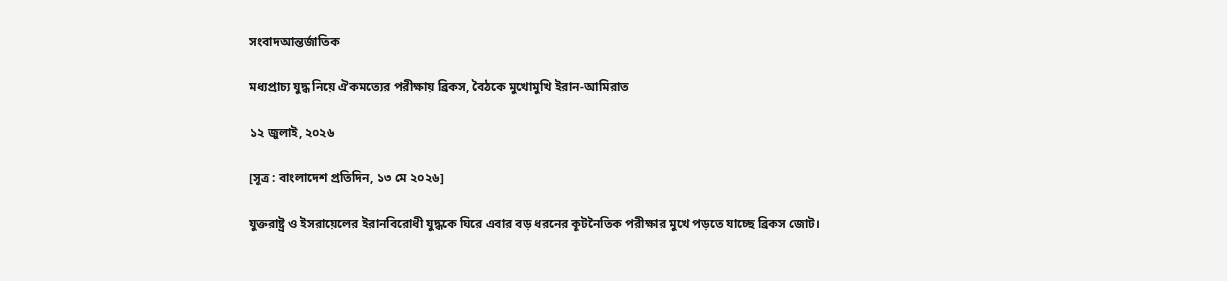সংবাদআন্তর্জাতিক

মধ্যপ্রাচ্য যুদ্ধ নিয়ে ঐকমত্যের পরীক্ষায় ব্রিকস, বৈঠকে মুখোমুখি ইরান-আমিরাত

১২ জুলাই, ২০২৬

[সূত্র : বাংলাদেশ প্রতিদিন, ১৩ মে ২০২৬]

যুক্তরাষ্ট্র ও ইসরায়েলের ইরানবিরোধী যুদ্ধকে ঘিরে এবার বড় ধরনের কূটনৈতিক পরীক্ষার মুখে পড়তে যাচ্ছে ব্রিকস জোট।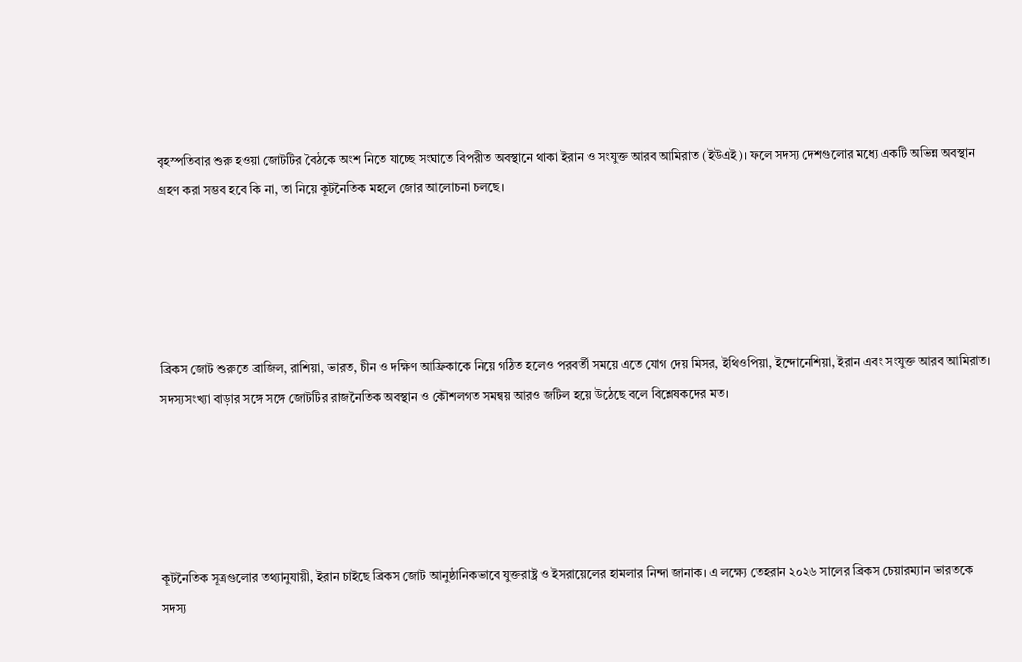বৃহস্পতিবার শুরু হওয়া জোটটির বৈঠকে অংশ নিতে যাচ্ছে সংঘাতে বিপরীত অবস্থানে থাকা ইরান ও সংযুক্ত আরব আমিরাত (ইউএই)। ফলে সদস্য দেশগুলোর মধ্যে একটি অভিন্ন অবস্থান গ্রহণ করা সম্ভব হবে কি না, তা নিয়ে কূটনৈতিক মহলে জোর আলোচনা চলছে।





ব্রিকস জোট শুরুতে ব্রাজিল, রাশিয়া, ভারত, চীন ও দক্ষিণ আফ্রিকাকে নিয়ে গঠিত হলেও পরবর্তী সময়ে এতে যোগ দেয় মিসর, ইথিওপিয়া, ইন্দোনেশিয়া, ইরান এবং সংযুক্ত আরব আমিরাত। সদস্যসংখ্যা বাড়ার সঙ্গে সঙ্গে জোটটির রাজনৈতিক অবস্থান ও কৌশলগত সমন্বয় আরও জটিল হয়ে উঠেছে বলে বিশ্লেষকদের মত।





কূটনৈতিক সূত্রগুলোর তথ্যানুযায়ী, ইরান চাইছে ব্রিকস জোট আনুষ্ঠানিকভাবে যুক্তরাষ্ট্র ও ইসরায়েলের হামলার নিন্দা জানাক। এ লক্ষ্যে তেহরান ২০২৬ সালের ব্রিকস চেয়ারম্যান ভারতকে সদস্য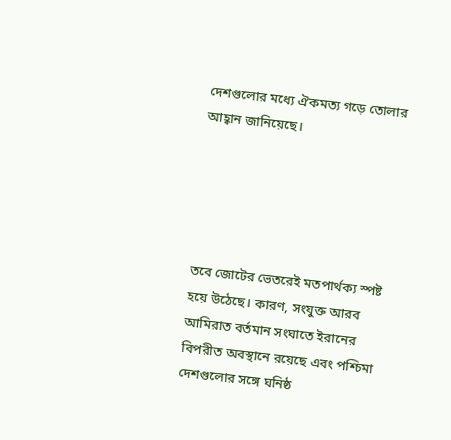দেশগুলোর মধ্যে ঐকমত্য গড়ে তোলার আহ্বান জানিয়েছে।





তবে জোটের ভেতরেই মতপার্থক্য স্পষ্ট হয়ে উঠেছে। কারণ, সংযুক্ত আরব আমিরাত বর্তমান সংঘাতে ইরানের বিপরীত অবস্থানে রয়েছে এবং পশ্চিমা দেশগুলোর সঙ্গে ঘনিষ্ঠ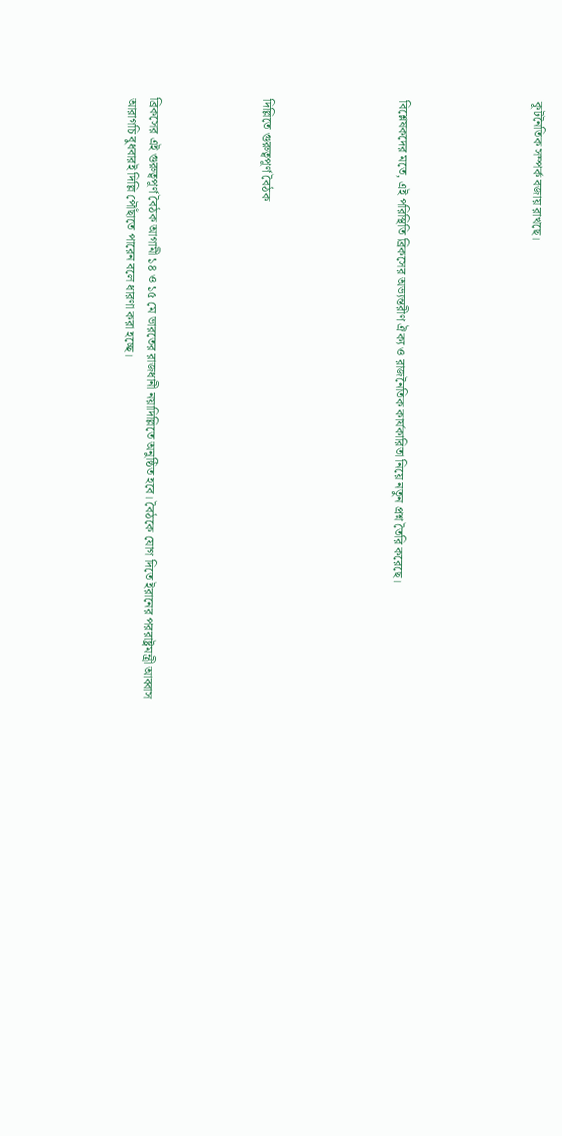কূটনৈতিক সম্পর্ক বজায় রাখছে।





বিশ্লেষকদের মতে, এই পরিস্থিতি ব্রিকসের অভ্যন্তরীণ ঐক্য ও রাজনৈতিক কার্যকারিতা নিয়ে নতুন প্রশ্ন তৈরি করেছে।





দিল্লিতে গুরুত্বপূর্ণ বৈঠক




ব্রিকসের এই গুরুত্বপূর্ণ বৈঠক আগামী ১৪ ও ১৫ মে ভারতের রাজধানী নয়াদিল্লিতে অনুষ্ঠিত হবে। বৈঠকে যোগ দিতে ইরানের পররাষ্ট্রমন্ত্রী আব্বাস আরাগচি বুধবারই দিল্লি পৌঁছাতে পারেন বলে ধারণা করা হচ্ছে।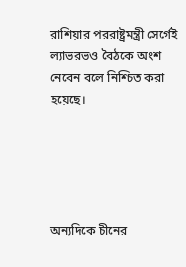রাশিয়ার পররাষ্ট্রমন্ত্রী সের্গেই ল্যাভরভও বৈঠকে অংশ নেবেন বলে নিশ্চিত করা হয়েছে।





অন্যদিকে চীনের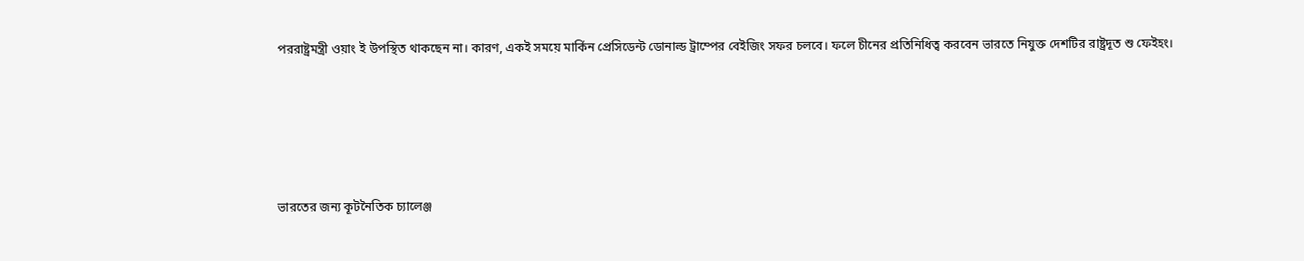পররাষ্ট্রমন্ত্রী ওয়াং ই উপস্থিত থাকছেন না। কারণ, একই সময়ে মার্কিন প্রেসিডেন্ট ডোনাল্ড ট্রাম্পের বেইজিং সফর চলবে। ফলে চীনের প্রতিনিধিত্ব করবেন ভারতে নিযুক্ত দেশটির রাষ্ট্রদূত শু ফেইহং।





ভারতের জন্য কূটনৈতিক চ্যালেঞ্জ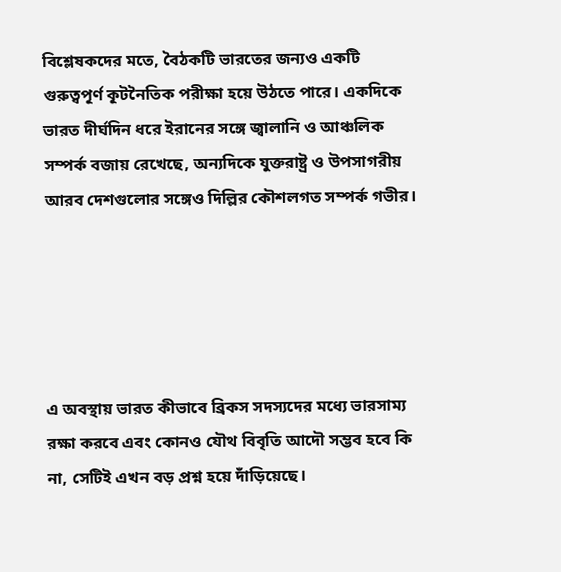বিশ্লেষকদের মতে, বৈঠকটি ভারতের জন্যও একটি গুরুত্বপূর্ণ কূটনৈতিক পরীক্ষা হয়ে উঠতে পারে। একদিকে ভারত দীর্ঘদিন ধরে ইরানের সঙ্গে জ্বালানি ও আঞ্চলিক সম্পর্ক বজায় রেখেছে, অন্যদিকে যুক্তরাষ্ট্র ও উপসাগরীয় আরব দেশগুলোর সঙ্গেও দিল্লির কৌশলগত সম্পর্ক গভীর।





এ অবস্থায় ভারত কীভাবে ব্রিকস সদস্যদের মধ্যে ভারসাম্য রক্ষা করবে এবং কোনও যৌথ বিবৃতি আদৌ সম্ভব হবে কি না, সেটিই এখন বড় প্রশ্ন হয়ে দাঁড়িয়েছে।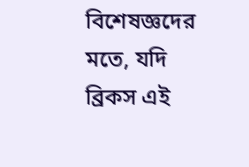বিশেষজ্ঞদের মতে, যদি ব্রিকস এই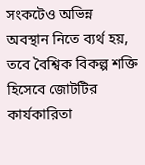সংকটেও অভিন্ন অবস্থান নিতে ব্যর্থ হয়, তবে বৈশ্বিক বিকল্প শক্তি হিসেবে জোটটির কার্যকারিতা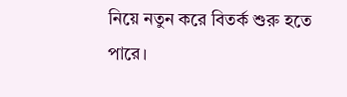নিয়ে নতুন করে বিতর্ক শুরু হতে পারে।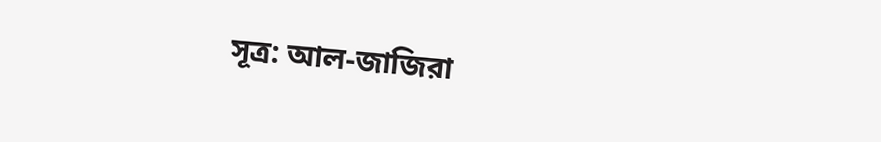সূত্র: আল-জাজিরা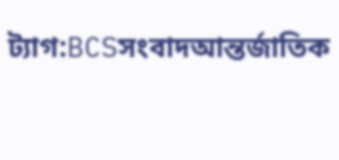ট্যাগ:BCSসংবাদআন্তর্জাতিক